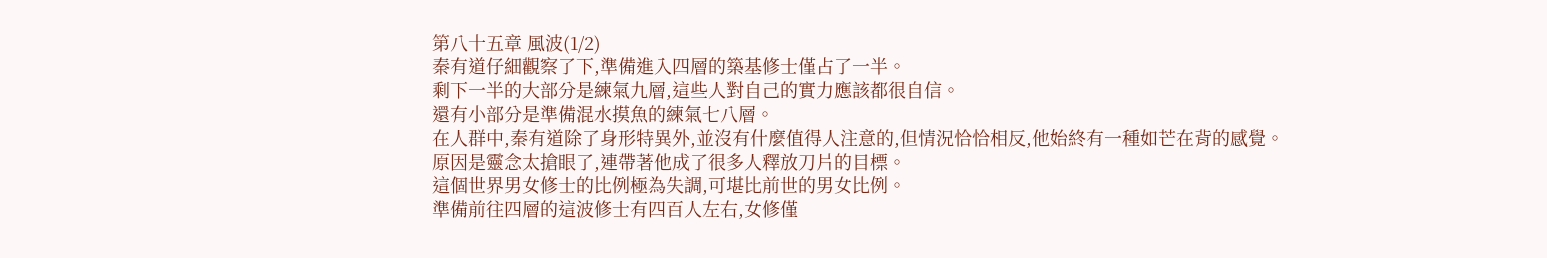第八十五章 風波(1/2)
秦有道仔細觀察了下,準備進入四層的築基修士僅占了一半。
剩下一半的大部分是練氣九層,這些人對自己的實力應該都很自信。
還有小部分是準備混水摸魚的練氣七八層。
在人群中,秦有道除了身形特異外,並沒有什麼值得人注意的,但情況恰恰相反,他始終有一種如芒在背的感覺。
原因是靈念太搶眼了,連帶著他成了很多人釋放刀片的目標。
這個世界男女修士的比例極為失調,可堪比前世的男女比例。
準備前往四層的這波修士有四百人左右,女修僅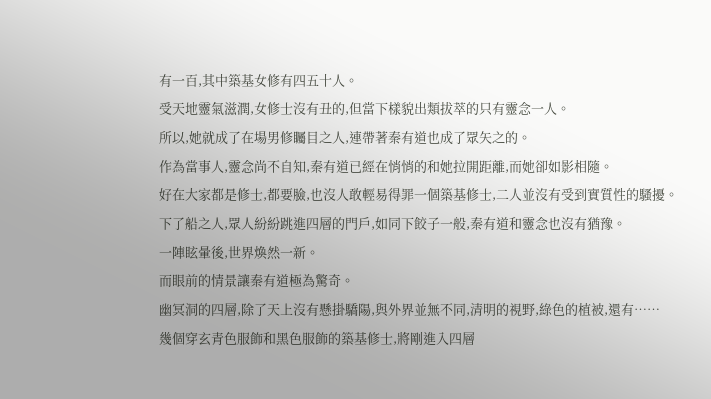有一百,其中築基女修有四五十人。
受天地靈氣滋潤,女修士沒有丑的,但當下樣貌出類拔萃的只有靈念一人。
所以,她就成了在場男修矚目之人,連帶著秦有道也成了眾矢之的。
作為當事人,靈念尚不自知,秦有道已經在悄悄的和她拉開距離,而她卻如影相隨。
好在大家都是修士,都要臉,也沒人敢輕易得罪一個築基修士,二人並沒有受到實質性的騷擾。
下了船之人,眾人紛紛跳進四層的門戶,如同下餃子一般,秦有道和靈念也沒有猶豫。
一陣眩暈後,世界煥然一新。
而眼前的情景讓秦有道極為驚奇。
幽冥洞的四層,除了天上沒有懸掛驕陽,與外界並無不同,清明的視野,綠色的植被,還有……
幾個穿玄青色服飾和黑色服飾的築基修士,將剛進入四層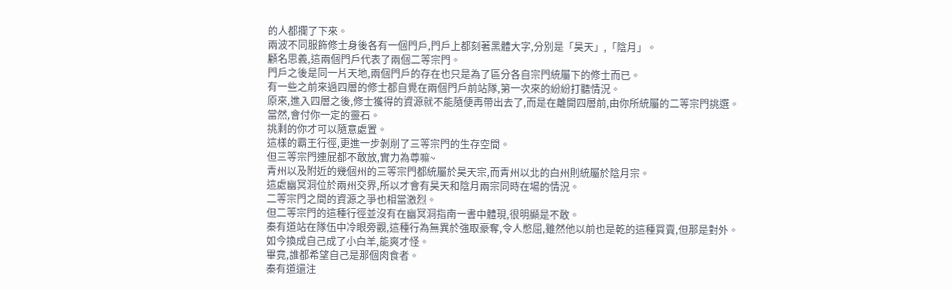的人都攔了下來。
兩波不同服飾修士身後各有一個門戶,門戶上都刻著黑體大字,分別是「昊天」,「陰月」。
顧名思義,這兩個門戶代表了兩個二等宗門。
門戶之後是同一片天地,兩個門戶的存在也只是為了區分各自宗門統屬下的修士而已。
有一些之前來過四層的修士都自覺在兩個門戶前站隊,第一次來的紛紛打聽情況。
原來,進入四層之後,修士獲得的資源就不能隨便再帶出去了,而是在離開四層前,由你所統屬的二等宗門挑選。
當然,會付你一定的靈石。
挑剩的你才可以隨意處置。
這樣的霸王行徑,更進一步剝削了三等宗門的生存空間。
但三等宗門連屁都不敢放,實力為尊嘛~
青州以及附近的幾個州的三等宗門都統屬於昊天宗,而青州以北的白州則統屬於陰月宗。
這處幽冥洞位於兩州交界,所以才會有昊天和陰月兩宗同時在場的情況。
二等宗門之間的資源之爭也相當激烈。
但二等宗門的這種行徑並沒有在幽冥洞指南一書中體現,很明顯是不敢。
秦有道站在隊伍中冷眼旁觀,這種行為無異於強取豪奪,令人憋屈,雖然他以前也是乾的這種買賣,但那是對外。
如今換成自己成了小白羊,能爽才怪。
畢竟,誰都希望自己是那個肉食者。
秦有道還注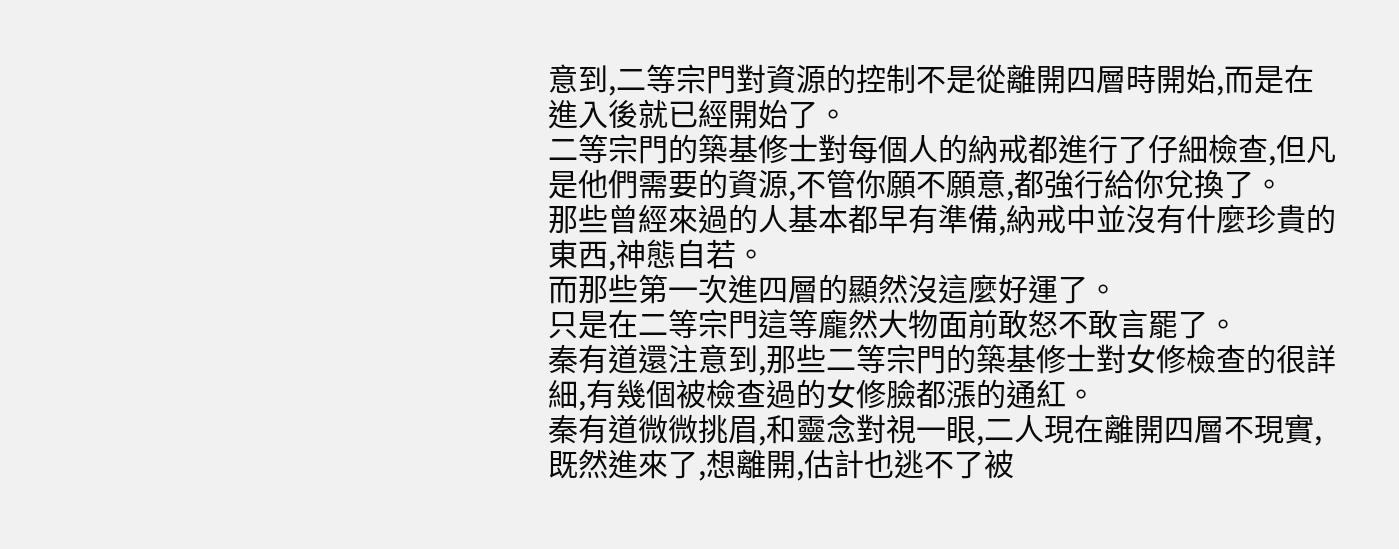意到,二等宗門對資源的控制不是從離開四層時開始,而是在進入後就已經開始了。
二等宗門的築基修士對每個人的納戒都進行了仔細檢查,但凡是他們需要的資源,不管你願不願意,都強行給你兌換了。
那些曾經來過的人基本都早有準備,納戒中並沒有什麼珍貴的東西,神態自若。
而那些第一次進四層的顯然沒這麼好運了。
只是在二等宗門這等龐然大物面前敢怒不敢言罷了。
秦有道還注意到,那些二等宗門的築基修士對女修檢查的很詳細,有幾個被檢查過的女修臉都漲的通紅。
秦有道微微挑眉,和靈念對視一眼,二人現在離開四層不現實,既然進來了,想離開,估計也逃不了被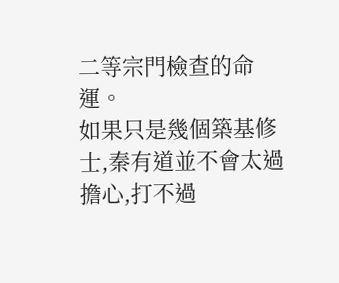二等宗門檢查的命運。
如果只是幾個築基修士,秦有道並不會太過擔心,打不過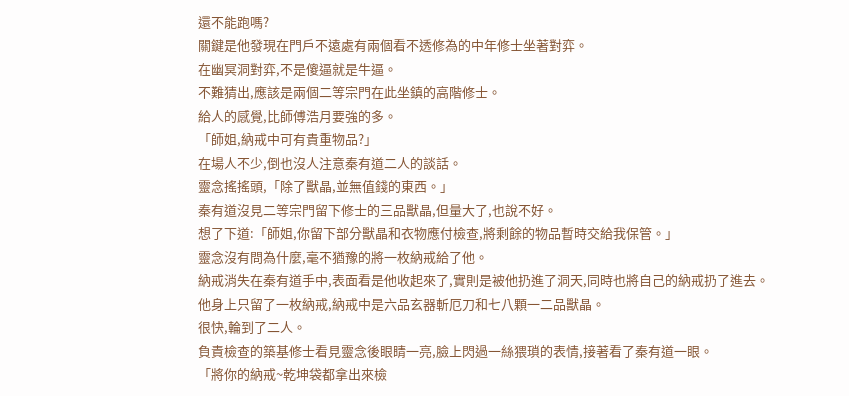還不能跑嗎?
關鍵是他發現在門戶不遠處有兩個看不透修為的中年修士坐著對弈。
在幽冥洞對弈,不是傻逼就是牛逼。
不難猜出,應該是兩個二等宗門在此坐鎮的高階修士。
給人的感覺,比師傅浩月要強的多。
「師姐,納戒中可有貴重物品?」
在場人不少,倒也沒人注意秦有道二人的談話。
靈念搖搖頭,「除了獸晶,並無值錢的東西。」
秦有道沒見二等宗門留下修士的三品獸晶,但量大了,也說不好。
想了下道:「師姐,你留下部分獸晶和衣物應付檢查,將剩餘的物品暫時交給我保管。」
靈念沒有問為什麼,毫不猶豫的將一枚納戒給了他。
納戒消失在秦有道手中,表面看是他收起來了,實則是被他扔進了洞天,同時也將自己的納戒扔了進去。
他身上只留了一枚納戒,納戒中是六品玄器斬厄刀和七八顆一二品獸晶。
很快,輪到了二人。
負責檢查的築基修士看見靈念後眼睛一亮,臉上閃過一絲猥瑣的表情,接著看了秦有道一眼。
「將你的納戒~乾坤袋都拿出來檢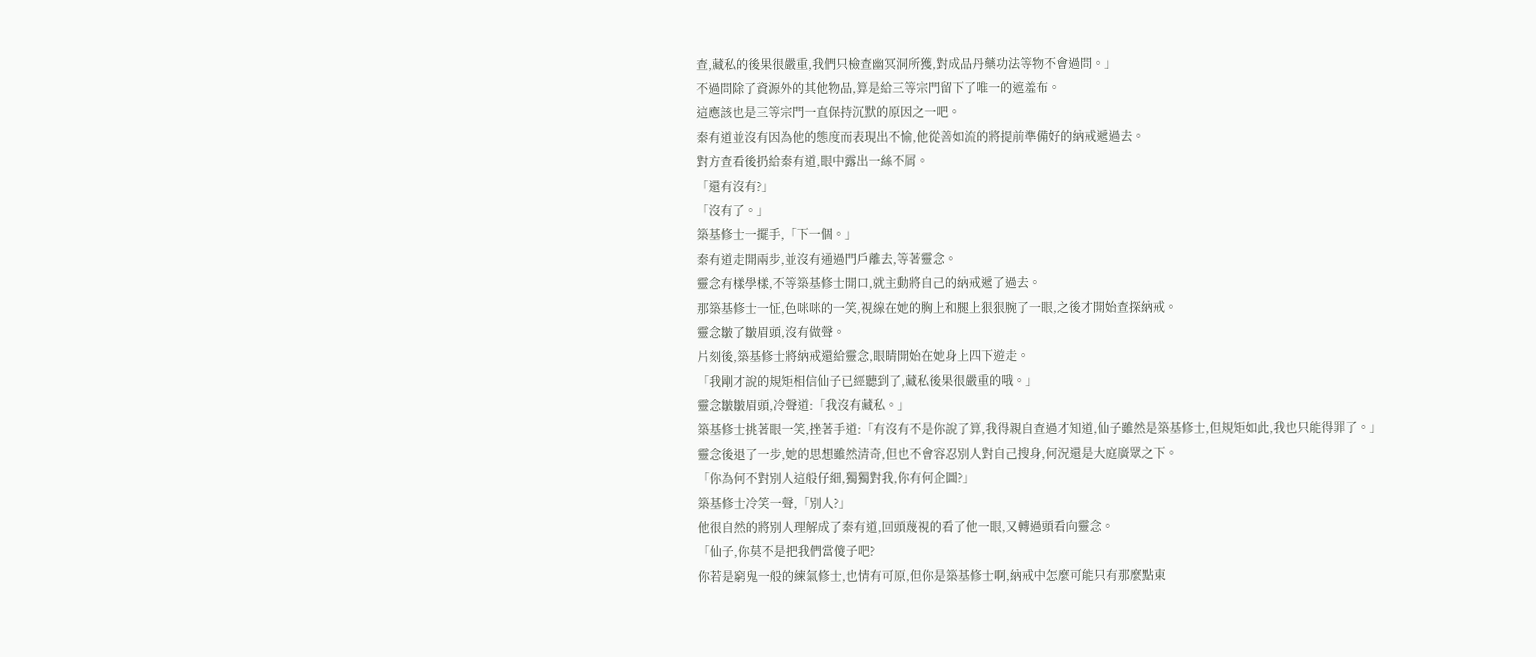查,藏私的後果很嚴重,我們只檢查幽冥洞所獲,對成品丹藥功法等物不會過問。」
不過問除了資源外的其他物品,算是給三等宗門留下了唯一的遮羞布。
這應該也是三等宗門一直保持沉默的原因之一吧。
秦有道並沒有因為他的態度而表現出不愉,他從善如流的將提前準備好的納戒遞過去。
對方查看後扔給秦有道,眼中露出一絲不屑。
「還有沒有?」
「沒有了。」
築基修士一擺手,「下一個。」
秦有道走開兩步,並沒有通過門戶離去,等著靈念。
靈念有樣學樣,不等築基修士開口,就主動將自己的納戒遞了過去。
那築基修士一怔,色咪咪的一笑,視線在她的胸上和腿上狠狠腕了一眼,之後才開始查探納戒。
靈念皺了皺眉頭,沒有做聲。
片刻後,築基修士將納戒還給靈念,眼睛開始在她身上四下遊走。
「我剛才說的規矩相信仙子已經聽到了,藏私後果很嚴重的哦。」
靈念皺皺眉頭,冷聲道:「我沒有藏私。」
築基修士挑著眼一笑,挫著手道:「有沒有不是你說了算,我得親自查過才知道,仙子雖然是築基修士,但規矩如此,我也只能得罪了。」
靈念後退了一步,她的思想雖然清奇,但也不會容忍別人對自己搜身,何況還是大庭廣眾之下。
「你為何不對別人這般仔細,獨獨對我,你有何企圖?」
築基修士冷笑一聲,「別人?」
他很自然的將別人理解成了秦有道,回頭蔑視的看了他一眼,又轉過頭看向靈念。
「仙子,你莫不是把我們當傻子吧?
你若是窮鬼一般的練氣修士,也情有可原,但你是築基修士啊,納戒中怎麼可能只有那麼點東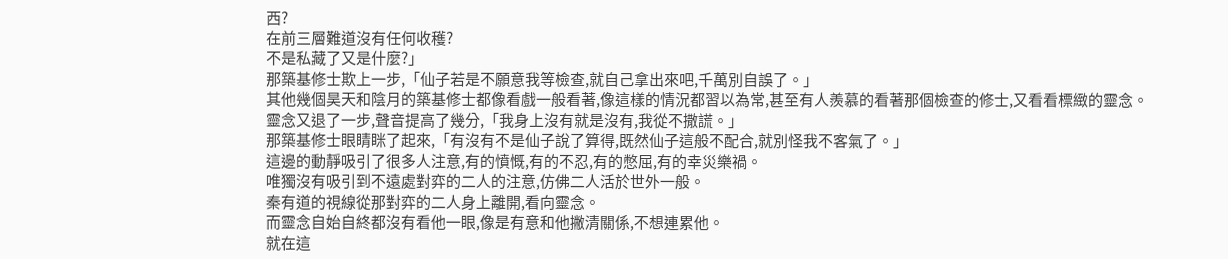西?
在前三層難道沒有任何收穫?
不是私藏了又是什麼?」
那築基修士欺上一步,「仙子若是不願意我等檢查,就自己拿出來吧,千萬別自誤了。」
其他幾個昊天和陰月的築基修士都像看戲一般看著,像這樣的情況都習以為常,甚至有人羨慕的看著那個檢查的修士,又看看標緻的靈念。
靈念又退了一步,聲音提高了幾分,「我身上沒有就是沒有,我從不撒謊。」
那築基修士眼睛眯了起來,「有沒有不是仙子說了算得,既然仙子這般不配合,就別怪我不客氣了。」
這邊的動靜吸引了很多人注意,有的憤慨,有的不忍,有的憋屈,有的幸災樂禍。
唯獨沒有吸引到不遠處對弈的二人的注意,仿佛二人活於世外一般。
秦有道的視線從那對弈的二人身上離開,看向靈念。
而靈念自始自終都沒有看他一眼,像是有意和他撇清關係,不想連累他。
就在這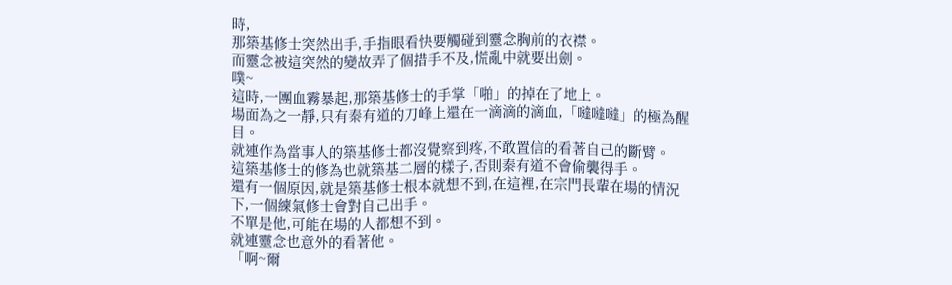時,
那築基修士突然出手,手指眼看快要觸碰到靈念胸前的衣襟。
而靈念被這突然的變故弄了個措手不及,慌亂中就要出劍。
噗~
這時,一團血霧暴起,那築基修士的手掌「啪」的掉在了地上。
場面為之一靜,只有秦有道的刀峰上還在一滴滴的滴血,「噠噠噠」的極為醒目。
就連作為當事人的築基修士都沒覺察到疼,不敢置信的看著自己的斷臂。
這築基修士的修為也就築基二層的樣子,否則秦有道不會偷襲得手。
還有一個原因,就是築基修士根本就想不到,在這裡,在宗門長輩在場的情況下,一個練氣修士會對自己出手。
不單是他,可能在場的人都想不到。
就連靈念也意外的看著他。
「啊~爾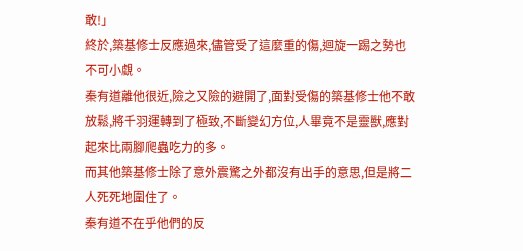敢!」
終於,築基修士反應過來,儘管受了這麼重的傷,迴旋一踢之勢也不可小覷。
秦有道離他很近,險之又險的避開了,面對受傷的築基修士他不敢放鬆,將千羽運轉到了極致,不斷變幻方位,人畢竟不是靈獸,應對起來比兩腳爬蟲吃力的多。
而其他築基修士除了意外震驚之外都沒有出手的意思,但是將二人死死地圍住了。
秦有道不在乎他們的反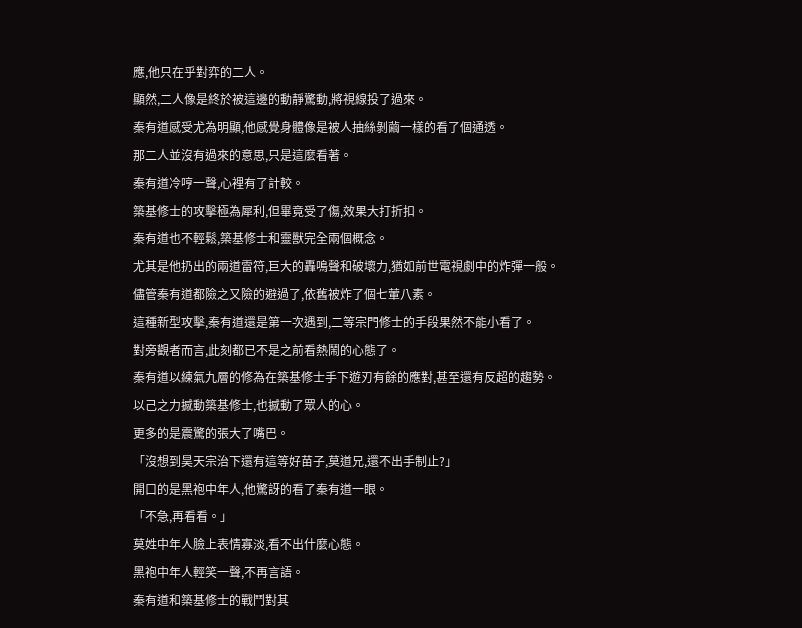應,他只在乎對弈的二人。
顯然,二人像是終於被這邊的動靜驚動,將視線投了過來。
秦有道感受尤為明顯,他感覺身體像是被人抽絲剝繭一樣的看了個通透。
那二人並沒有過來的意思,只是這麼看著。
秦有道冷哼一聲,心裡有了計較。
築基修士的攻擊極為犀利,但畢竟受了傷,效果大打折扣。
秦有道也不輕鬆,築基修士和靈獸完全兩個概念。
尤其是他扔出的兩道雷符,巨大的轟鳴聲和破壞力,猶如前世電視劇中的炸彈一般。
儘管秦有道都險之又險的避過了,依舊被炸了個七葷八素。
這種新型攻擊,秦有道還是第一次遇到,二等宗門修士的手段果然不能小看了。
對旁觀者而言,此刻都已不是之前看熱鬧的心態了。
秦有道以練氣九層的修為在築基修士手下遊刃有餘的應對,甚至還有反超的趨勢。
以己之力撼動築基修士,也撼動了眾人的心。
更多的是震驚的張大了嘴巴。
「沒想到昊天宗治下還有這等好苗子,莫道兄,還不出手制止?」
開口的是黑袍中年人,他驚訝的看了秦有道一眼。
「不急,再看看。」
莫姓中年人臉上表情寡淡,看不出什麼心態。
黑袍中年人輕笑一聲,不再言語。
秦有道和築基修士的戰鬥對其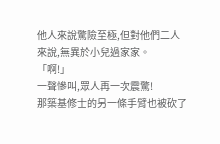他人來說驚險至極,但對他們二人來說,無異於小兒過家家。
「啊!」
一聲慘叫,眾人再一次震驚!
那築基修士的另一條手臂也被砍了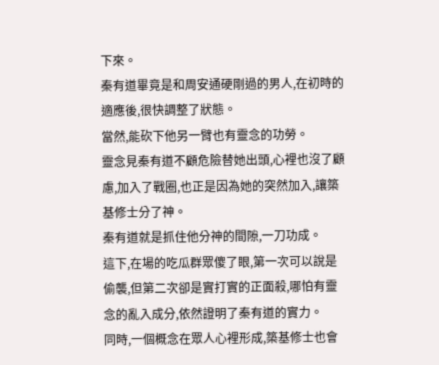下來。
秦有道畢竟是和周安通硬剛過的男人,在初時的適應後,很快調整了狀態。
當然,能砍下他另一臂也有靈念的功勞。
靈念見秦有道不顧危險替她出頭,心裡也沒了顧慮,加入了戰圈,也正是因為她的突然加入,讓築基修士分了神。
秦有道就是抓住他分神的間隙,一刀功成。
這下,在場的吃瓜群眾傻了眼,第一次可以說是偷襲,但第二次卻是實打實的正面殺,哪怕有靈念的亂入成分,依然證明了秦有道的實力。
同時,一個概念在眾人心裡形成,築基修士也會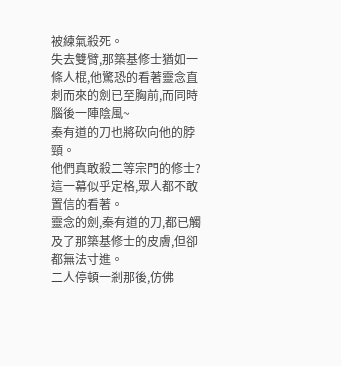被練氣殺死。
失去雙臂,那築基修士猶如一條人棍,他驚恐的看著靈念直刺而來的劍已至胸前,而同時腦後一陣陰風~
秦有道的刀也將砍向他的脖頸。
他們真敢殺二等宗門的修士?
這一幕似乎定格,眾人都不敢置信的看著。
靈念的劍,秦有道的刀,都已觸及了那築基修士的皮膚,但卻都無法寸進。
二人停頓一剎那後,仿佛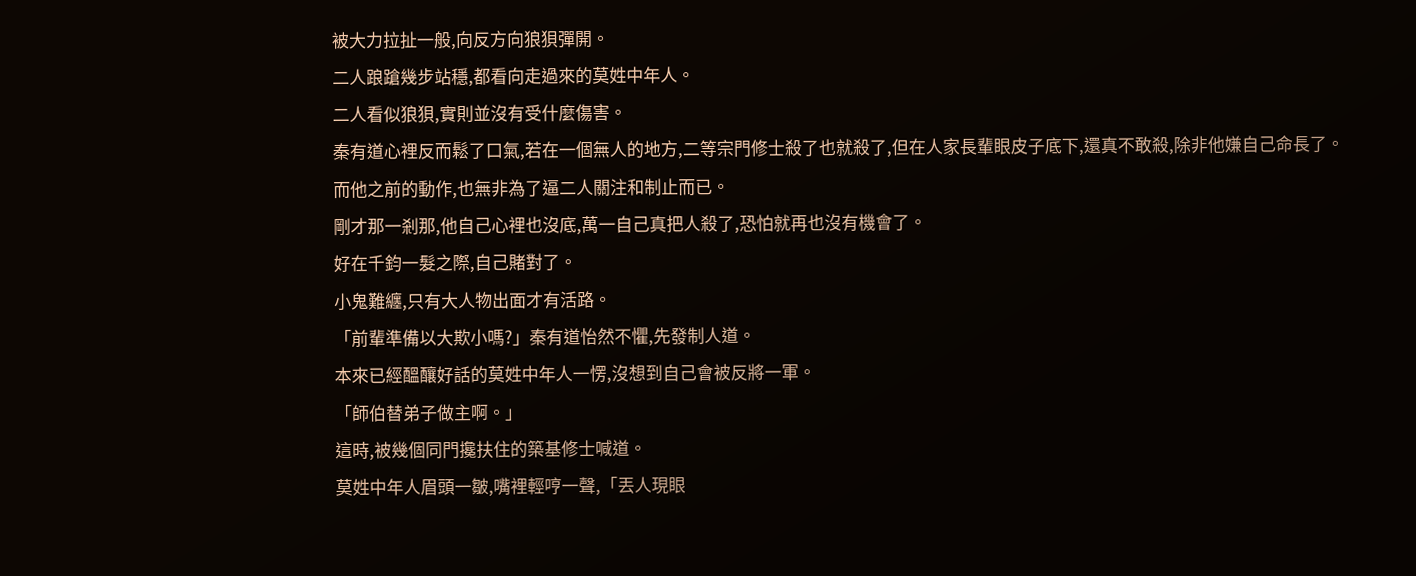被大力拉扯一般,向反方向狼狽彈開。
二人踉蹌幾步站穩,都看向走過來的莫姓中年人。
二人看似狼狽,實則並沒有受什麼傷害。
秦有道心裡反而鬆了口氣,若在一個無人的地方,二等宗門修士殺了也就殺了,但在人家長輩眼皮子底下,還真不敢殺,除非他嫌自己命長了。
而他之前的動作,也無非為了逼二人關注和制止而已。
剛才那一剎那,他自己心裡也沒底,萬一自己真把人殺了,恐怕就再也沒有機會了。
好在千鈞一髮之際,自己賭對了。
小鬼難纏,只有大人物出面才有活路。
「前輩準備以大欺小嗎?」秦有道怡然不懼,先發制人道。
本來已經醞釀好話的莫姓中年人一愣,沒想到自己會被反將一軍。
「師伯替弟子做主啊。」
這時,被幾個同門攙扶住的築基修士喊道。
莫姓中年人眉頭一皺,嘴裡輕哼一聲,「丟人現眼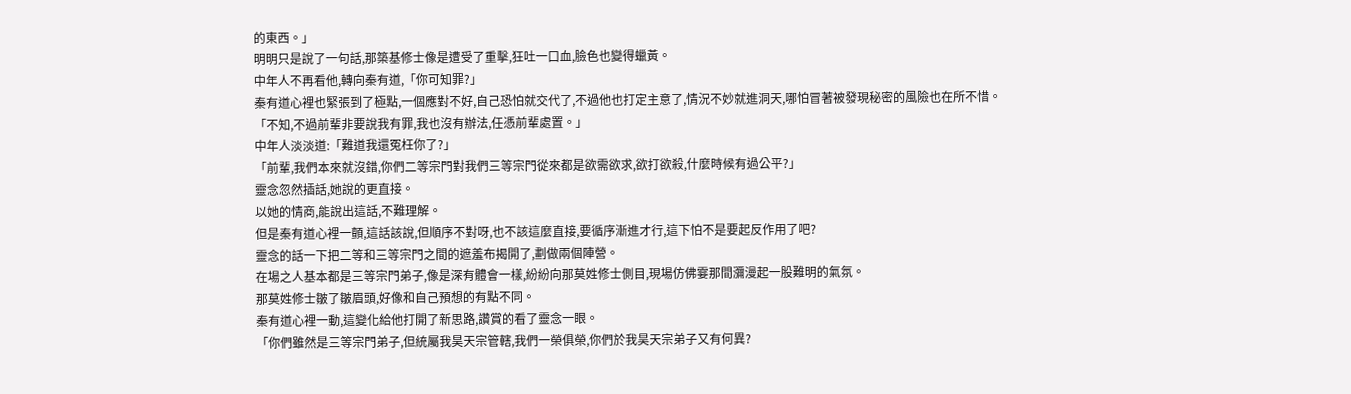的東西。」
明明只是說了一句話,那築基修士像是遭受了重擊,狂吐一口血,臉色也變得蠟黃。
中年人不再看他,轉向秦有道,「你可知罪?」
秦有道心裡也緊張到了極點,一個應對不好,自己恐怕就交代了,不過他也打定主意了,情況不妙就進洞天,哪怕冒著被發現秘密的風險也在所不惜。
「不知,不過前輩非要說我有罪,我也沒有辦法,任憑前輩處置。」
中年人淡淡道:「難道我還冤枉你了?」
「前輩,我們本來就沒錯,你們二等宗門對我們三等宗門從來都是欲需欲求,欲打欲殺,什麼時候有過公平?」
靈念忽然插話,她說的更直接。
以她的情商,能說出這話,不難理解。
但是秦有道心裡一顫,這話該說,但順序不對呀,也不該這麼直接,要循序漸進才行,這下怕不是要起反作用了吧?
靈念的話一下把二等和三等宗門之間的遮羞布揭開了,劃做兩個陣營。
在場之人基本都是三等宗門弟子,像是深有體會一樣,紛紛向那莫姓修士側目,現場仿佛霎那間瀰漫起一股難明的氣氛。
那莫姓修士皺了皺眉頭,好像和自己預想的有點不同。
秦有道心裡一動,這變化給他打開了新思路,讚賞的看了靈念一眼。
「你們雖然是三等宗門弟子,但統屬我昊天宗管轄,我們一榮俱榮,你們於我昊天宗弟子又有何異?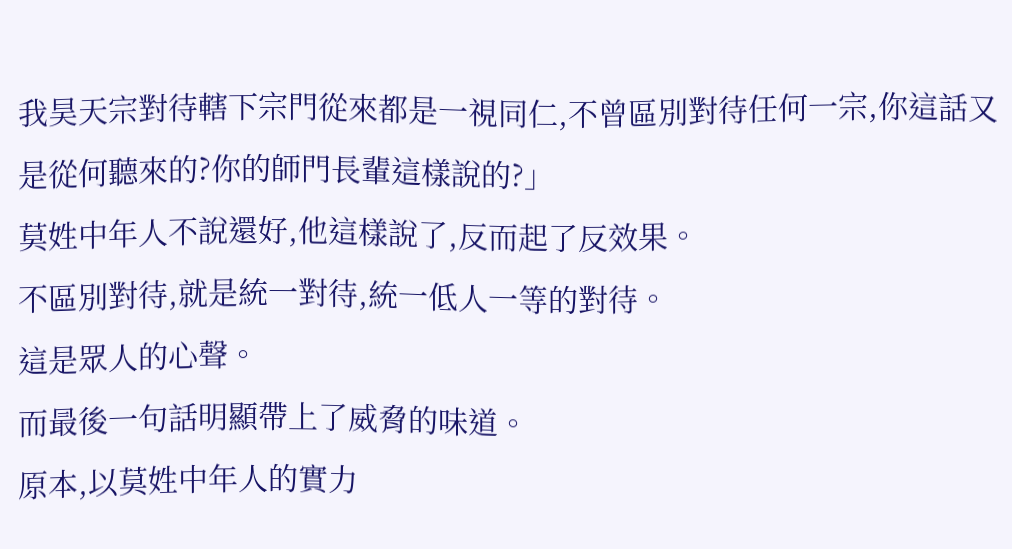我昊天宗對待轄下宗門從來都是一視同仁,不曾區別對待任何一宗,你這話又是從何聽來的?你的師門長輩這樣說的?」
莫姓中年人不說還好,他這樣說了,反而起了反效果。
不區別對待,就是統一對待,統一低人一等的對待。
這是眾人的心聲。
而最後一句話明顯帶上了威脅的味道。
原本,以莫姓中年人的實力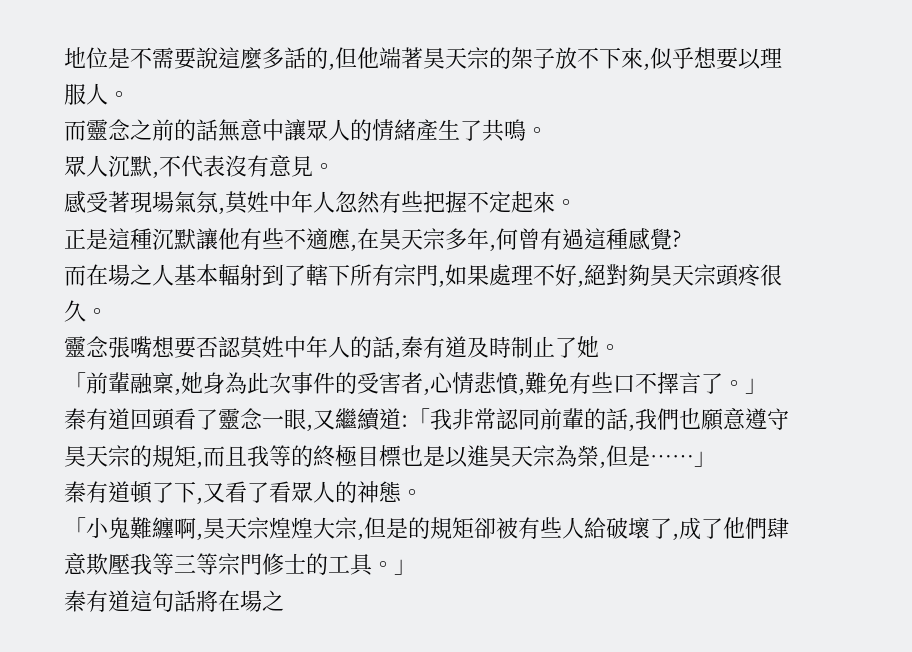地位是不需要說這麼多話的,但他端著昊天宗的架子放不下來,似乎想要以理服人。
而靈念之前的話無意中讓眾人的情緒產生了共鳴。
眾人沉默,不代表沒有意見。
感受著現場氣氛,莫姓中年人忽然有些把握不定起來。
正是這種沉默讓他有些不適應,在昊天宗多年,何曾有過這種感覺?
而在場之人基本輻射到了轄下所有宗門,如果處理不好,絕對夠昊天宗頭疼很久。
靈念張嘴想要否認莫姓中年人的話,秦有道及時制止了她。
「前輩融稟,她身為此次事件的受害者,心情悲憤,難免有些口不擇言了。」
秦有道回頭看了靈念一眼,又繼續道:「我非常認同前輩的話,我們也願意遵守昊天宗的規矩,而且我等的終極目標也是以進昊天宗為榮,但是……」
秦有道頓了下,又看了看眾人的神態。
「小鬼難纏啊,昊天宗煌煌大宗,但是的規矩卻被有些人給破壞了,成了他們肆意欺壓我等三等宗門修士的工具。」
秦有道這句話將在場之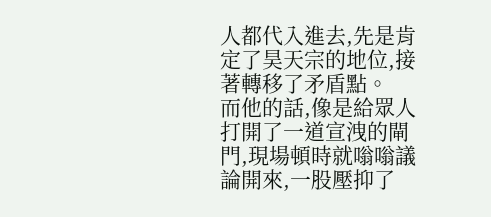人都代入進去,先是肯定了昊天宗的地位,接著轉移了矛盾點。
而他的話,像是給眾人打開了一道宣洩的閘門,現場頓時就嗡嗡議論開來,一股壓抑了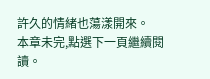許久的情緒也蕩漾開來。
本章未完,點選下一頁繼續閱讀。